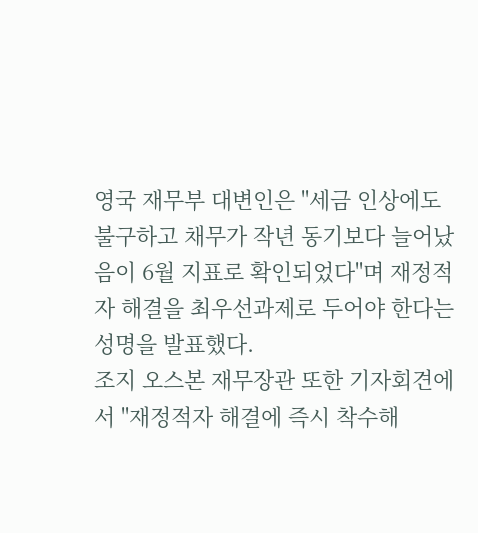영국 재무부 대변인은 "세금 인상에도 불구하고 채무가 작년 동기보다 늘어났음이 6월 지표로 확인되었다"며 재정적자 해결을 최우선과제로 두어야 한다는 성명을 발표했다.
조지 오스본 재무장관 또한 기자회견에서 "재정적자 해결에 즉시 착수해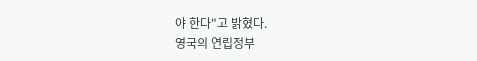야 한다"고 밝혔다.
영국의 연립정부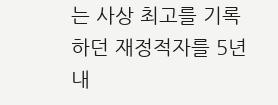는 사상 최고를 기록하던 재정적자를 5년 내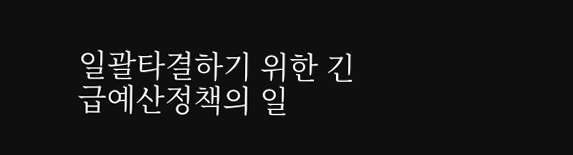일괄타결하기 위한 긴급예산정책의 일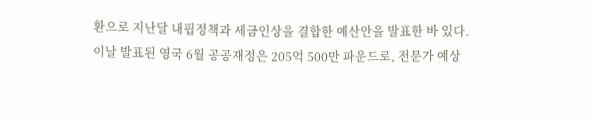환으로 지난달 내핍정책과 세금인상을 결합한 예산안을 발표한 바 있다.
이날 발표된 영국 6월 공공재정은 205억 500만 파운드로, 전문가 예상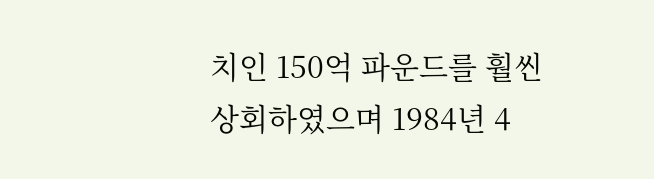치인 150억 파운드를 훨씬 상회하였으며 1984년 4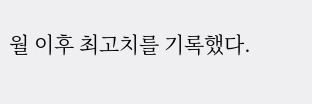월 이후 최고치를 기록했다.